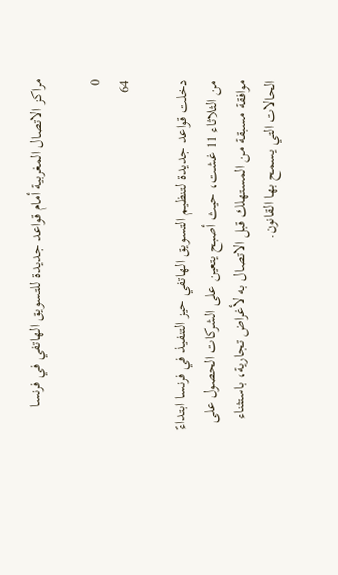مراكز الاتصال المغربية أمام قواعد جديدة للتسويق الهاتفي في فرنسا

0
64

دخلت قواعد جديدة لتنظيم التسويق الهاتفي حيز التنفيذ في فرنسا ابتداءً من الثلاثاء 11 غشت، حيث أصبح يتعين على الشركات الحصول على موافقة مسبقة من المستهلك قبل الاتصال به لأغراض تجارية، باستثناء الحالات التي يسمح بها القانون.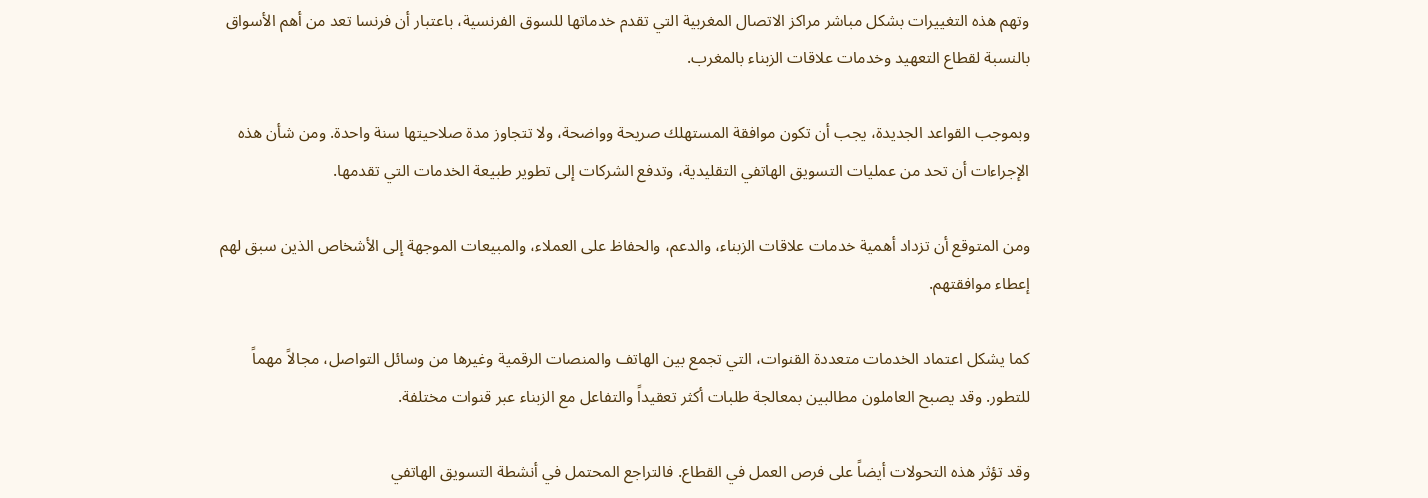وتهم هذه التغييرات بشكل مباشر مراكز الاتصال المغربية التي تقدم خدماتها للسوق الفرنسية، باعتبار أن فرنسا تعد من أهم الأسواق بالنسبة لقطاع التعهيد وخدمات علاقات الزبناء بالمغرب.

وبموجب القواعد الجديدة، يجب أن تكون موافقة المستهلك صريحة وواضحة، ولا تتجاوز مدة صلاحيتها سنة واحدة. ومن شأن هذه الإجراءات أن تحد من عمليات التسويق الهاتفي التقليدية، وتدفع الشركات إلى تطوير طبيعة الخدمات التي تقدمها.

ومن المتوقع أن تزداد أهمية خدمات علاقات الزبناء، والدعم، والحفاظ على العملاء، والمبيعات الموجهة إلى الأشخاص الذين سبق لهم إعطاء موافقتهم.

كما يشكل اعتماد الخدمات متعددة القنوات، التي تجمع بين الهاتف والمنصات الرقمية وغيرها من وسائل التواصل، مجالاً مهماً للتطور. وقد يصبح العاملون مطالبين بمعالجة طلبات أكثر تعقيداً والتفاعل مع الزبناء عبر قنوات مختلفة.

وقد تؤثر هذه التحولات أيضاً على فرص العمل في القطاع. فالتراجع المحتمل في أنشطة التسويق الهاتفي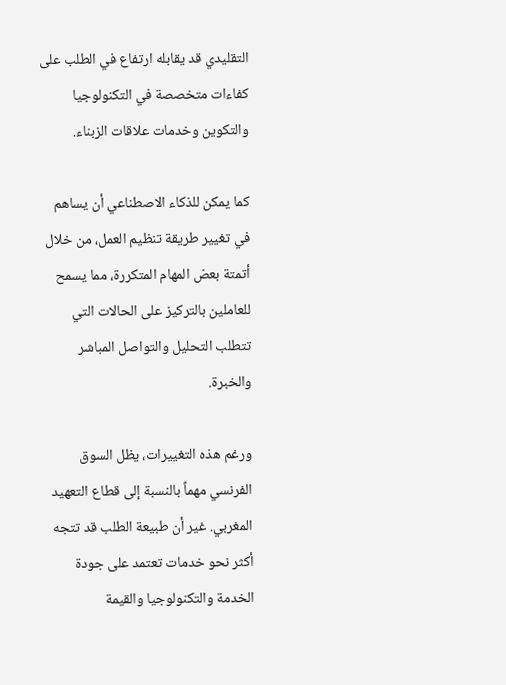التقليدي قد يقابله ارتفاع في الطلب على كفاءات متخصصة في التكنولوجيا والتكوين وخدمات علاقات الزبناء.

كما يمكن للذكاء الاصطناعي أن يساهم في تغيير طريقة تنظيم العمل، من خلال أتمتة بعض المهام المتكررة، مما يسمح للعاملين بالتركيز على الحالات التي تتطلب التحليل والتواصل المباشر والخبرة.

ورغم هذه التغييرات، يظل السوق الفرنسي مهماً بالنسبة إلى قطاع التعهيد المغربي. غير أن طبيعة الطلب قد تتجه أكثر نحو خدمات تعتمد على جودة الخدمة والتكنولوجيا والقيمة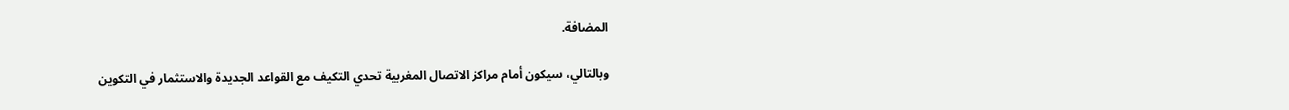المضافة.

وبالتالي، سيكون أمام مراكز الاتصال المغربية تحدي التكيف مع القواعد الجديدة والاستثمار في التكوين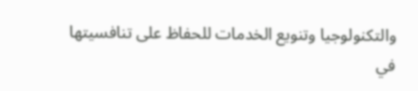والتكنولوجيا وتنويع الخدمات للحفاظ على تنافسيتها في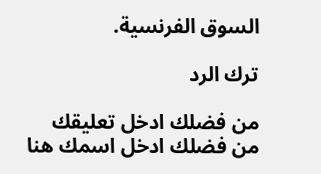السوق الفرنسية.

ترك الرد

من فضلك ادخل تعليقك
من فضلك ادخل اسمك هنا